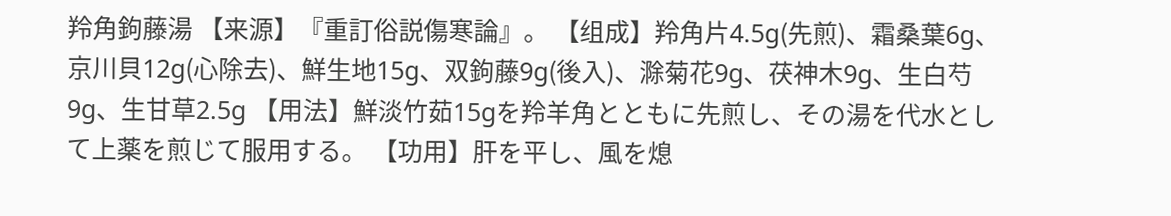羚角鉤藤湯 【来源】『重訂俗説傷寒論』。 【组成】羚角片4.5g(先煎)、霜桑葉6g、京川貝12g(心除去)、鮮生地15g、双鉤藤9g(後入)、滁菊花9g、茯神木9g、生白芍9g、生甘草2.5g 【用法】鮮淡竹茹15gを羚羊角とともに先煎し、その湯を代水として上薬を煎じて服用する。 【功用】肝を平し、風を熄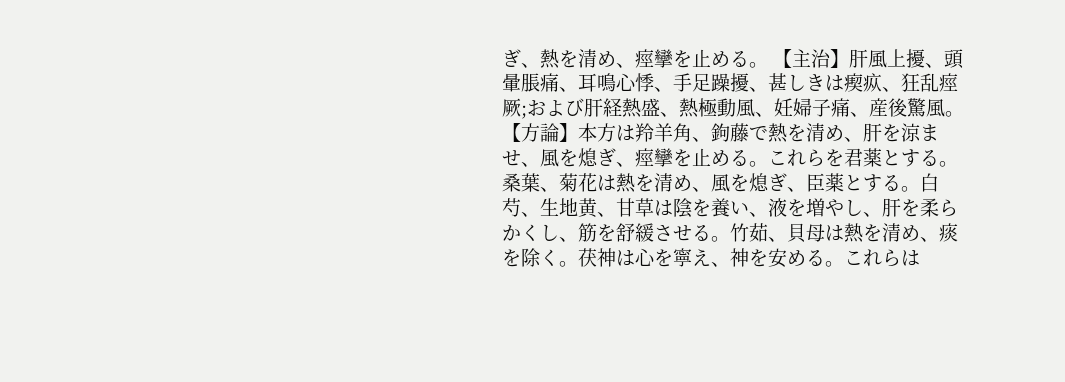ぎ、熱を清め、痙攣を止める。 【主治】肝風上擾、頭暈脹痛、耳鳴心悸、手足躁擾、甚しきは瘈疭、狂乱痙厥;および肝経熱盛、熱極動風、妊婦子痛、産後驚風。 【方論】本方は羚羊角、鉤藤で熱を清め、肝を涼ませ、風を熄ぎ、痙攣を止める。これらを君薬とする。桑葉、菊花は熱を清め、風を熄ぎ、臣薬とする。白芍、生地黄、甘草は陰を養い、液を増やし、肝を柔らかくし、筋を舒緩させる。竹茹、貝母は熱を清め、痰を除く。茯神は心を寧え、神を安める。これらは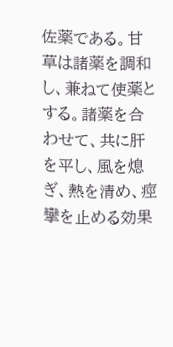佐薬である。甘草は諸薬を調和し、兼ねて使薬とする。諸薬を合わせて、共に肝を平し、風を熄ぎ、熱を清め、痙攣を止める効果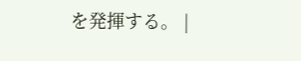を発揮する。 |